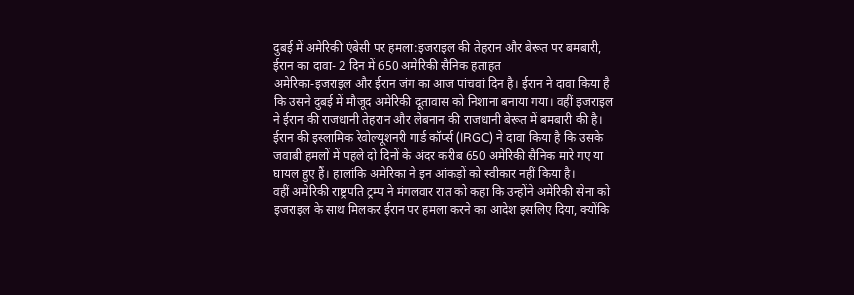दुबई में अमेरिकी एंबेसी पर हमला:इजराइल की तेहरान और बेरूत पर बमबारी, ईरान का दावा- 2 दिन में 650 अमेरिकी सैनिक हताहत
अमेरिका-इजराइल और ईरान जंग का आज पांचवां दिन है। ईरान ने दावा किया है कि उसने दुबई में मौजूद अमेरिकी दूतावास को निशाना बनाया गया। वहीं इजराइल ने ईरान की राजधानी तेहरान और लेबनान की राजधानी बेरूत में बमबारी की है।
ईरान की इस्लामिक रेवोल्यूशनरी गार्ड कॉर्प्स (IRGC) ने दावा किया है कि उसके जवाबी हमलों में पहले दो दिनों के अंदर करीब 650 अमेरिकी सैनिक मारे गए या घायल हुए हैं। हालांकि अमेरिका ने इन आंकड़ों को स्वीकार नहीं किया है।
वहीं अमेरिकी राष्ट्रपति ट्रम्प ने मंगलवार रात को कहा कि उन्होंने अमेरिकी सेना को इजराइल के साथ मिलकर ईरान पर हमला करने का आदेश इसलिए दिया, क्योंकि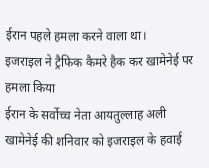ईरान पहले हमला करने वाला था।
इजराइल ने ट्रैफिक कैमरे हैक कर खामेनेई पर हमला किया
ईरान के सर्वोच्च नेता आयतुल्लाह अली खामेनेई की शनिवार को इजराइल के हवाई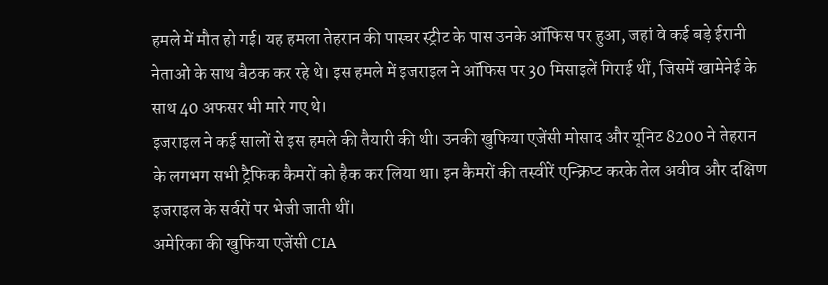हमले में मौत हो गई। यह हमला तेहरान की पास्चर स्ट्रीट के पास उनके ऑफिस पर हुआ, जहां वे कई बड़े ईरानी नेताओं के साथ बैठक कर रहे थे। इस हमले में इजराइल ने ऑफिस पर 30 मिसाइलें गिराई थीं, जिसमें खामेनेई के साथ 40 अफसर भी मारे गए थे।
इजराइल ने कई सालों से इस हमले की तैयारी की थी। उनकी खुफिया एजेंसी मोसाद और यूनिट 8200 ने तेहरान के लगभग सभी ट्रैफिक कैमरों को हैक कर लिया था। इन कैमरों की तस्वीरें एन्क्रिप्ट करके तेल अवीव और दक्षिण इजराइल के सर्वरों पर भेजी जाती थीं।
अमेरिका की खुफिया एजेंसी CIA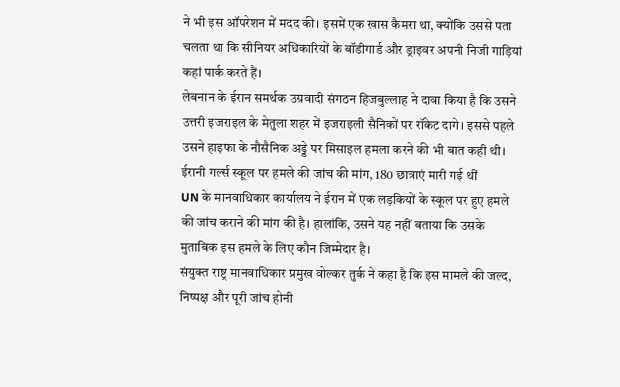ने भी इस ऑपरेशन में मदद की। इसमें एक खास कैमरा था, क्योंकि उससे पता चलता था कि सीनियर अधिकारियों के बॉडीगार्ड और ड्राइवर अपनी निजी गाड़ियां कहां पार्क करते हैं।
लेबनान के ईरान समर्थक उग्रवादी संगठन हिजबुल्लाह ने दावा किया है कि उसने उत्तरी इजराइल के मेतुला शहर में इजराइली सैनिकों पर रॉकेट दागे। इससे पहले उसने हाइफा के नौसैनिक अड्डे पर मिसाइल हमला करने की भी बात कही थी।
ईरानी गर्ल्स स्कूल पर हमले की जांच की मांग, 180 छात्राएं मारी गई थीं
UN के मानवाधिकार कार्यालय ने ईरान में एक लड़कियों के स्कूल पर हुए हमले की जांच कराने की मांग की है। हालांकि, उसने यह नहीं बताया कि उसके मुताबिक इस हमले के लिए कौन जिम्मेदार है।
संयुक्त राष्ट्र मानवाधिकार प्रमुख वोल्कर तुर्क ने कहा है कि इस मामले की जल्द, निष्पक्ष और पूरी जांच होनी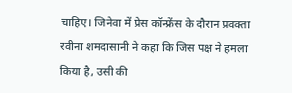चाहिए। जिनेवा में प्रेस कॉन्फ्रेंस के दौरान प्रवक्ता रवीना शमदासानी ने कहा कि जिस पक्ष ने हमला किया है, उसी की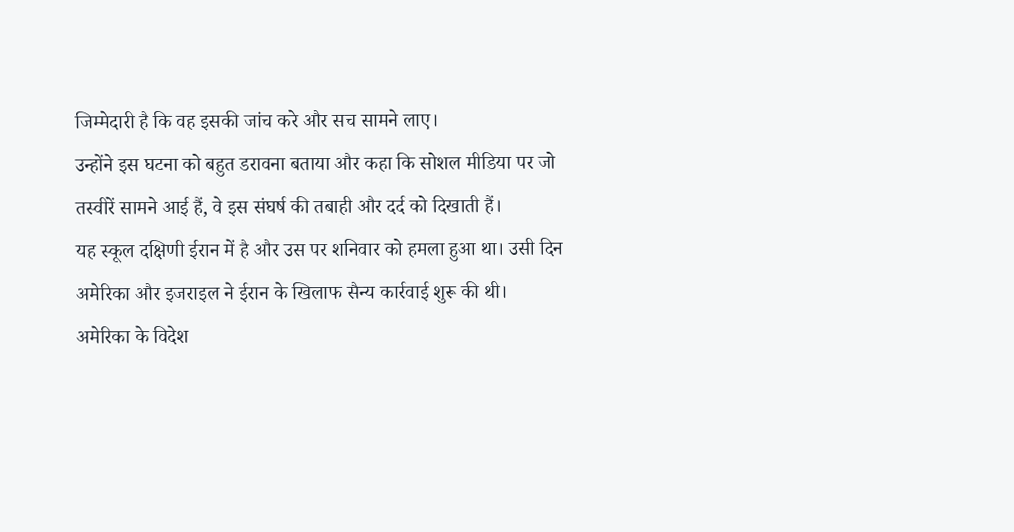जिम्मेदारी है कि वह इसकी जांच करे और सच सामने लाए।
उन्होंने इस घटना को बहुत डरावना बताया और कहा कि सोशल मीडिया पर जो तस्वीरें सामने आई हैं, वे इस संघर्ष की तबाही और दर्द को दिखाती हैं।
यह स्कूल दक्षिणी ईरान में है और उस पर शनिवार को हमला हुआ था। उसी दिन अमेरिका और इजराइल ने ईरान के खिलाफ सैन्य कार्रवाई शुरू की थी।
अमेरिका के विदेश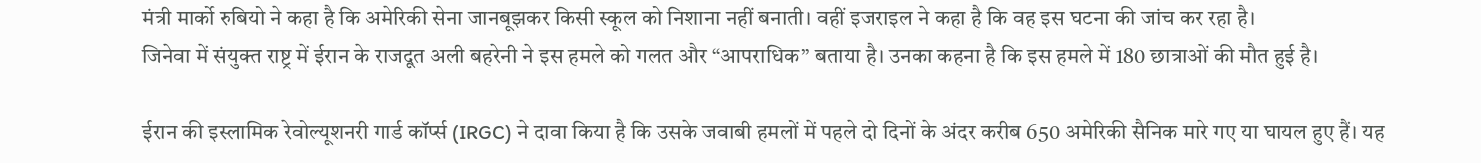मंत्री मार्को रुबियो ने कहा है कि अमेरिकी सेना जानबूझकर किसी स्कूल को निशाना नहीं बनाती। वहीं इजराइल ने कहा है कि वह इस घटना की जांच कर रहा है।
जिनेवा में संयुक्त राष्ट्र में ईरान के राजदूत अली बहरेनी ने इस हमले को गलत और “आपराधिक” बताया है। उनका कहना है कि इस हमले में 180 छात्राओं की मौत हुई है।

ईरान की इस्लामिक रेवोल्यूशनरी गार्ड कॉर्प्स (IRGC) ने दावा किया है कि उसके जवाबी हमलों में पहले दो दिनों के अंदर करीब 650 अमेरिकी सैनिक मारे गए या घायल हुए हैं। यह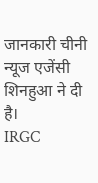जानकारी चीनी न्यूज एजेंसी शिनहुआ ने दी है।
IRGC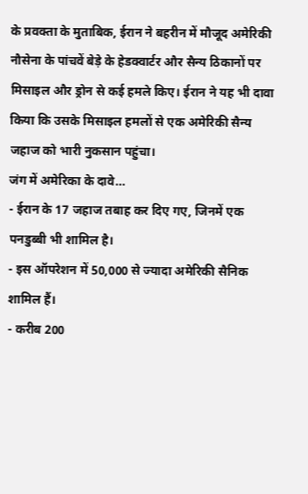के प्रवक्ता के मुताबिक, ईरान ने बहरीन में मौजूद अमेरिकी नौसेना के पांचवें बेड़े के हेडक्वार्टर और सैन्य ठिकानों पर मिसाइल और ड्रोन से कई हमले किए। ईरान ने यह भी दावा किया कि उसके मिसाइल हमलों से एक अमेरिकी सैन्य जहाज को भारी नुकसान पहुंचा।
जंग में अमेरिका के दावे…
- ईरान के 17 जहाज तबाह कर दिए गए, जिनमें एक पनडुब्बी भी शामिल है।
- इस ऑपरेशन में 50,000 से ज्यादा अमेरिकी सैनिक शामिल हैं।
- करीब 200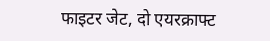फाइटर जेट, दो एयरक्राफ्ट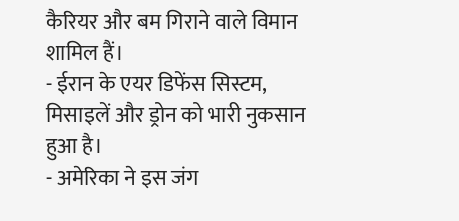कैरियर और बम गिराने वाले विमान शामिल हैं।
- ईरान के एयर डिफेंस सिस्टम, मिसाइलें और ड्रोन को भारी नुकसान हुआ है।
- अमेरिका ने इस जंग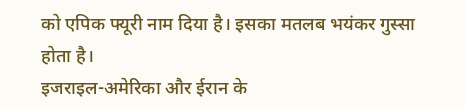को एपिक फ्यूरी नाम दिया है। इसका मतलब भयंकर गुस्सा होता है।
इजराइल-अमेरिका और ईरान के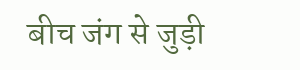बीच जंग से जुड़ी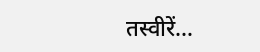तस्वीरें…